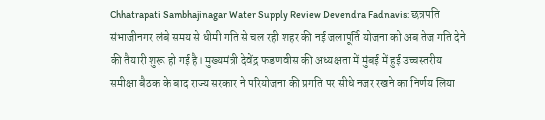Chhatrapati Sambhajinagar Water Supply Review Devendra Fadnavis: छत्रपति संभाजीनगर लंबे समय से धीमी गति से चल रही शहर की नई जलापूर्ति योजना को अब तेज गति देने की तैयारी शुरू हो गई है। मुख्यमंत्री देवेंद्र फडणवीस की अध्यक्षता में मुंबई में हुई उच्चस्तरीय समीक्षा बैठक के बाद राज्य सरकार ने परियोजना की प्रगति पर सीधे नजर रखने का निर्णय लिया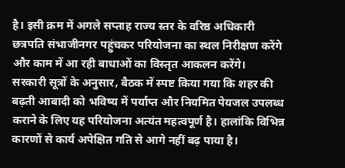है। इसी क्रम में अगले सप्ताह राज्य स्तर के वरिष्ठ अधिकारी छत्रपति संभाजीनगर पहुंचकर परियोजना का स्थल निरीक्षण करेंगे और काम में आ रही बाधाओं का विस्तृत आकलन करेंगे।
सरकारी सूत्रों के अनुसार, बैठक में स्पष्ट किया गया कि शहर की बढ़ती आबादी को भविष्य में पर्याप्त और नियमित पेयजल उपलब्ध कराने के लिए यह परियोजना अत्यंत महत्वपूर्ण है। हालांकि विभिन्न कारणों से कार्य अपेक्षित गति से आगे नहीं बढ़ पाया है।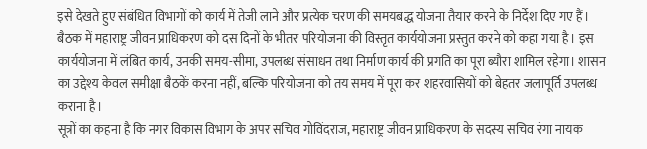इसे देखते हुए संबंधित विभागों को कार्य में तेजी लाने और प्रत्येक चरण की समयबद्ध योजना तैयार करने के निर्देश दिए गए हैं। बैठक में महाराष्ट्र जीवन प्राधिकरण को दस दिनों के भीतर परियोजना की विस्तृत कार्ययोजना प्रस्तुत करने को कहा गया है। इस कार्ययोजना में लंबित कार्य, उनकी समय-सीमा, उपलब्ध संसाधन तथा निर्माण कार्य की प्रगति का पूरा ब्यौरा शामिल रहेगा। शासन का उद्देश्य केवल समीक्षा बैठकें करना नहीं, बल्कि परियोजना को तय समय में पूरा कर शहरवासियों को बेहतर जलापूर्ति उपलब्ध कराना है।
सूत्रों का कहना है कि नगर विकास विभाग के अपर सचिव गोविंदराज, महाराष्ट्र जीवन प्राधिकरण के सदस्य सचिव रंगा नायक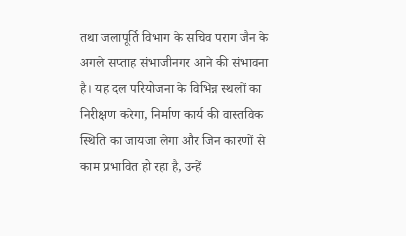तथा जलापूर्ति विभाग के सचिव पराग जैन के अगले सप्ताह संभाजीनगर आने की संभावना है। यह दल परियोजना के विभिन्न स्थलों का निरीक्षण करेगा, निर्माण कार्य की वास्तविक स्थिति का जायजा लेगा और जिन कारणों से काम प्रभावित हो रहा है, उन्हें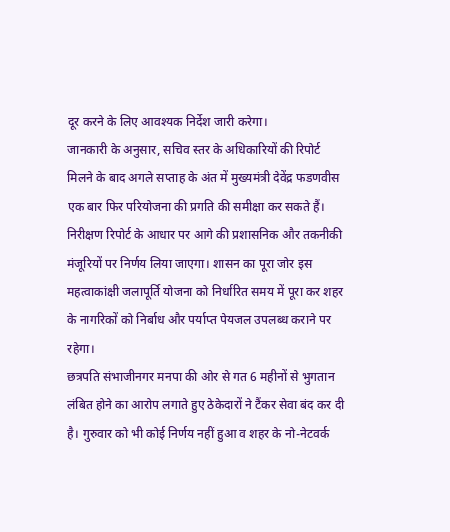दूर करने के लिए आवश्यक निर्देश जारी करेगा।
जानकारी के अनुसार, सचिव स्तर के अधिकारियों की रिपोर्ट मिलने के बाद अगले सप्ताह के अंत में मुख्यमंत्री देवेंद्र फडणवीस एक बार फिर परियोजना की प्रगति की समीक्षा कर सकते हैं। निरीक्षण रिपोर्ट के आधार पर आगे की प्रशासनिक और तकनीकी मंजूरियों पर निर्णय लिया जाएगा। शासन का पूरा जोर इस महत्वाकांक्षी जलापूर्ति योजना को निर्धारित समय में पूरा कर शहर के नागरिकों को निर्बाध और पर्याप्त पेयजल उपलब्ध कराने पर रहेगा।
छत्रपति संभाजीनगर मनपा की ओर से गत 6 महीनों से भुगतान लंबित होने का आरोप लगाते हुए ठेकेदारों ने टैंकर सेवा बंद कर दी है। गुरुवार को भी कोई निर्णय नहीं हुआ व शहर के नो-नेटवर्क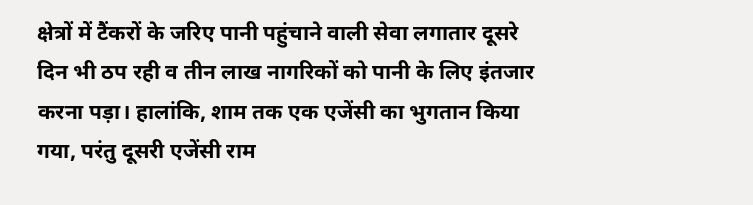क्षेत्रों में टैंकरों के जरिए पानी पहुंचाने वाली सेवा लगातार दूसरे दिन भी ठप रही व तीन लाख नागरिकों को पानी के लिए इंतजार करना पड़ा। हालांकि, शाम तक एक एजेंसी का भुगतान किया गया, परंतु दूसरी एजेंसी राम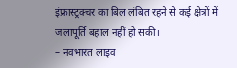इंफ्रास्ट्रक्चर का बिल लंबित रहने से कई क्षेत्रों में जलापूर्ति बहाल नहीं हो सकी।
– नवभारत लाइव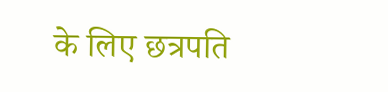के लिए छत्रपति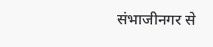संभाजीनगर से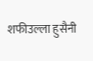शफीउल्ला हुसैनी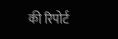की रिपोर्ट